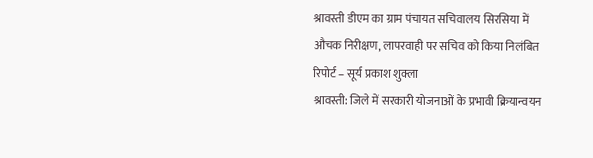श्रावस्ती डीएम का ग्राम पंचायत सचिवालय सिरसिया में औचक निरीक्षण, लापरवाही पर सचिव को किया निलंबित
रिपोर्ट – सूर्य प्रकाश शुक्ला
श्रावस्ती: जिले में सरकारी योजनाओं के प्रभावी क्रियान्वयन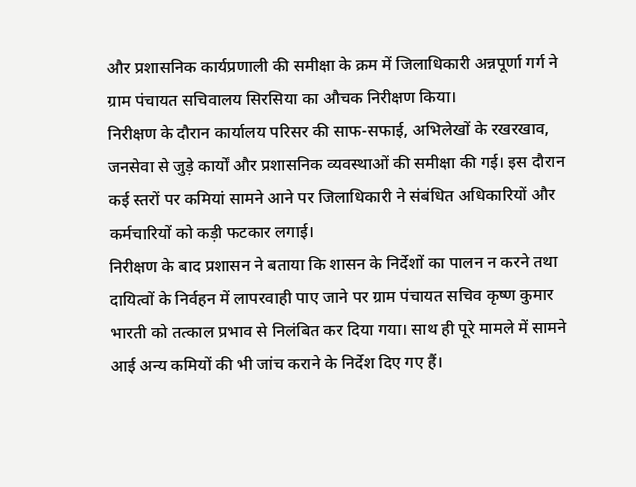और प्रशासनिक कार्यप्रणाली की समीक्षा के क्रम में जिलाधिकारी अन्नपूर्णा गर्ग ने ग्राम पंचायत सचिवालय सिरसिया का औचक निरीक्षण किया।
निरीक्षण के दौरान कार्यालय परिसर की साफ-सफाई, अभिलेखों के रखरखाव, जनसेवा से जुड़े कार्यों और प्रशासनिक व्यवस्थाओं की समीक्षा की गई। इस दौरान कई स्तरों पर कमियां सामने आने पर जिलाधिकारी ने संबंधित अधिकारियों और कर्मचारियों को कड़ी फटकार लगाई।
निरीक्षण के बाद प्रशासन ने बताया कि शासन के निर्देशों का पालन न करने तथा दायित्वों के निर्वहन में लापरवाही पाए जाने पर ग्राम पंचायत सचिव कृष्ण कुमार भारती को तत्काल प्रभाव से निलंबित कर दिया गया। साथ ही पूरे मामले में सामने आई अन्य कमियों की भी जांच कराने के निर्देश दिए गए हैं।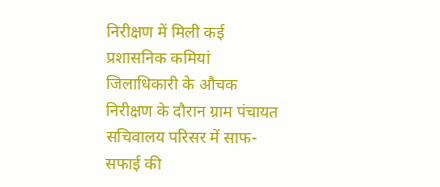निरीक्षण में मिली कई प्रशासनिक कमियां
जिलाधिकारी के औचक निरीक्षण के दौरान ग्राम पंचायत सचिवालय परिसर में साफ-सफाई की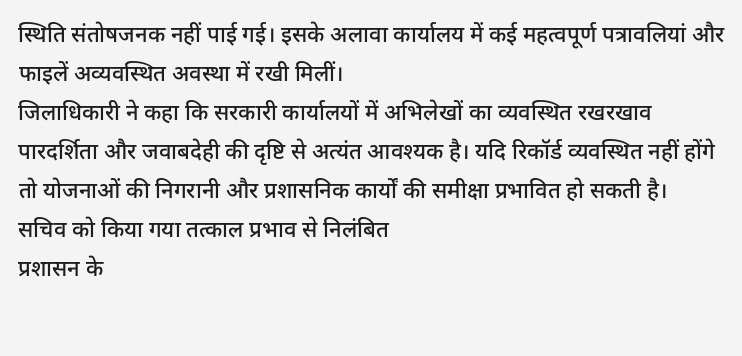स्थिति संतोषजनक नहीं पाई गई। इसके अलावा कार्यालय में कई महत्वपूर्ण पत्रावलियां और फाइलें अव्यवस्थित अवस्था में रखी मिलीं।
जिलाधिकारी ने कहा कि सरकारी कार्यालयों में अभिलेखों का व्यवस्थित रखरखाव पारदर्शिता और जवाबदेही की दृष्टि से अत्यंत आवश्यक है। यदि रिकॉर्ड व्यवस्थित नहीं होंगे तो योजनाओं की निगरानी और प्रशासनिक कार्यों की समीक्षा प्रभावित हो सकती है।
सचिव को किया गया तत्काल प्रभाव से निलंबित
प्रशासन के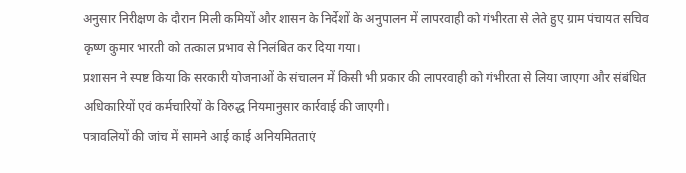अनुसार निरीक्षण के दौरान मिली कमियों और शासन के निर्देशों के अनुपालन में लापरवाही को गंभीरता से लेते हुए ग्राम पंचायत सचिव कृष्ण कुमार भारती को तत्काल प्रभाव से निलंबित कर दिया गया।
प्रशासन ने स्पष्ट किया कि सरकारी योजनाओं के संचालन में किसी भी प्रकार की लापरवाही को गंभीरता से लिया जाएगा और संबंधित अधिकारियों एवं कर्मचारियों के विरुद्ध नियमानुसार कार्रवाई की जाएगी।
पत्रावलियों की जांच में सामने आई काई अनियमितताएं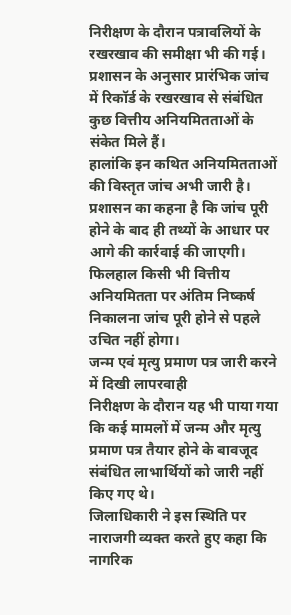निरीक्षण के दौरान पत्रावलियों के रखरखाव की समीक्षा भी की गई। प्रशासन के अनुसार प्रारंभिक जांच में रिकॉर्ड के रखरखाव से संबंधित कुछ वित्तीय अनियमितताओं के संकेत मिले हैं।
हालांकि इन कथित अनियमितताओं की विस्तृत जांच अभी जारी है। प्रशासन का कहना है कि जांच पूरी होने के बाद ही तथ्यों के आधार पर आगे की कार्रवाई की जाएगी। फिलहाल किसी भी वित्तीय अनियमितता पर अंतिम निष्कर्ष निकालना जांच पूरी होने से पहले उचित नहीं होगा।
जन्म एवं मृत्यु प्रमाण पत्र जारी करने में दिखी लापरवाही
निरीक्षण के दौरान यह भी पाया गया कि कई मामलों में जन्म और मृत्यु प्रमाण पत्र तैयार होने के बावजूद संबंधित लाभार्थियों को जारी नहीं किए गए थे।
जिलाधिकारी ने इस स्थिति पर नाराजगी व्यक्त करते हुए कहा कि नागरिक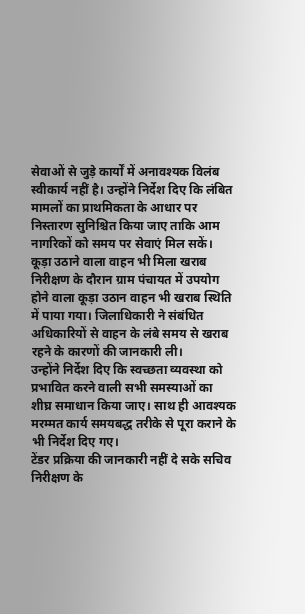सेवाओं से जुड़े कार्यों में अनावश्यक विलंब स्वीकार्य नहीं है। उन्होंने निर्देश दिए कि लंबित मामलों का प्राथमिकता के आधार पर निस्तारण सुनिश्चित किया जाए ताकि आम नागरिकों को समय पर सेवाएं मिल सकें।
कूड़ा उठाने वाला वाहन भी मिला खराब
निरीक्षण के दौरान ग्राम पंचायत में उपयोग होने वाला कूड़ा उठान वाहन भी खराब स्थिति में पाया गया। जिलाधिकारी ने संबंधित अधिकारियों से वाहन के लंबे समय से खराब रहने के कारणों की जानकारी ली।
उन्होंने निर्देश दिए कि स्वच्छता व्यवस्था को प्रभावित करने वाली सभी समस्याओं का शीघ्र समाधान किया जाए। साथ ही आवश्यक मरम्मत कार्य समयबद्ध तरीके से पूरा कराने के भी निर्देश दिए गए।
टेंडर प्रक्रिया की जानकारी नहीं दे सके सचिव
निरीक्षण के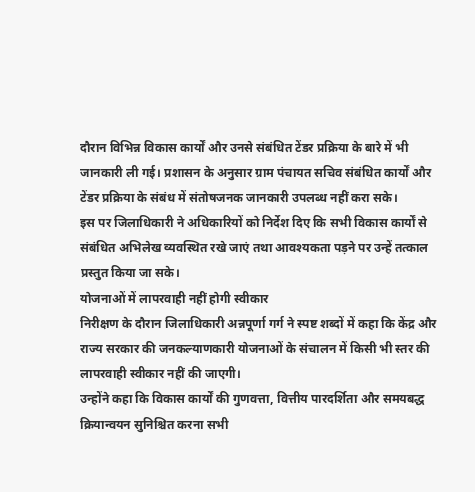दौरान विभिन्न विकास कार्यों और उनसे संबंधित टेंडर प्रक्रिया के बारे में भी जानकारी ली गई। प्रशासन के अनुसार ग्राम पंचायत सचिव संबंधित कार्यों और टेंडर प्रक्रिया के संबंध में संतोषजनक जानकारी उपलब्ध नहीं करा सके।
इस पर जिलाधिकारी ने अधिकारियों को निर्देश दिए कि सभी विकास कार्यों से संबंधित अभिलेख व्यवस्थित रखे जाएं तथा आवश्यकता पड़ने पर उन्हें तत्काल प्रस्तुत किया जा सके।
योजनाओं में लापरवाही नहीं होगी स्वीकार
निरीक्षण के दौरान जिलाधिकारी अन्नपूर्णा गर्ग ने स्पष्ट शब्दों में कहा कि केंद्र और राज्य सरकार की जनकल्याणकारी योजनाओं के संचालन में किसी भी स्तर की लापरवाही स्वीकार नहीं की जाएगी।
उन्होंने कहा कि विकास कार्यों की गुणवत्ता, वित्तीय पारदर्शिता और समयबद्ध क्रियान्वयन सुनिश्चित करना सभी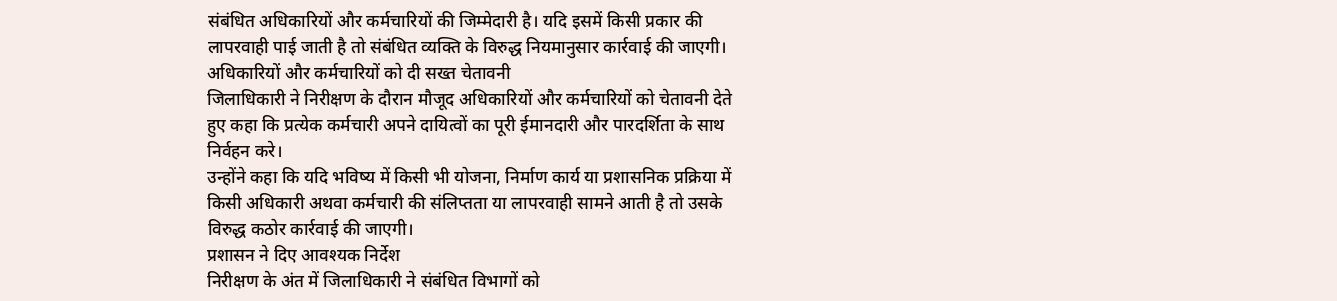संबंधित अधिकारियों और कर्मचारियों की जिम्मेदारी है। यदि इसमें किसी प्रकार की लापरवाही पाई जाती है तो संबंधित व्यक्ति के विरुद्ध नियमानुसार कार्रवाई की जाएगी।
अधिकारियों और कर्मचारियों को दी सख्त चेतावनी
जिलाधिकारी ने निरीक्षण के दौरान मौजूद अधिकारियों और कर्मचारियों को चेतावनी देते हुए कहा कि प्रत्येक कर्मचारी अपने दायित्वों का पूरी ईमानदारी और पारदर्शिता के साथ निर्वहन करे।
उन्होंने कहा कि यदि भविष्य में किसी भी योजना, निर्माण कार्य या प्रशासनिक प्रक्रिया में किसी अधिकारी अथवा कर्मचारी की संलिप्तता या लापरवाही सामने आती है तो उसके विरुद्ध कठोर कार्रवाई की जाएगी।
प्रशासन ने दिए आवश्यक निर्देश
निरीक्षण के अंत में जिलाधिकारी ने संबंधित विभागों को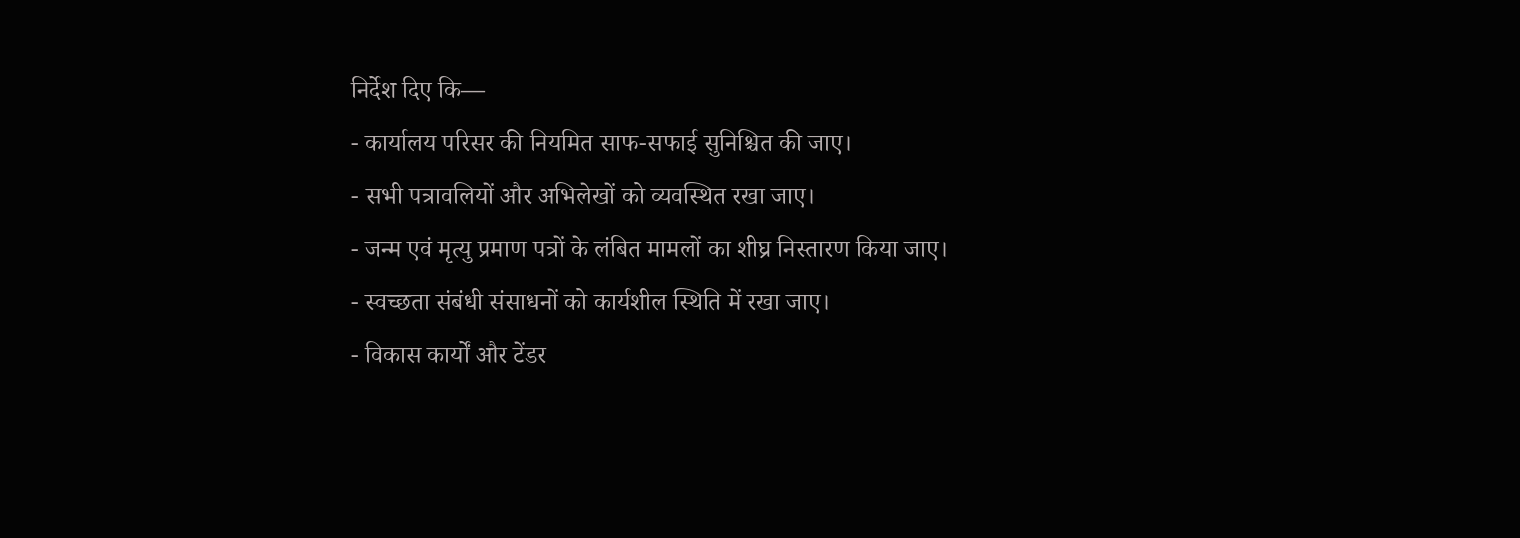निर्देश दिए कि—
- कार्यालय परिसर की नियमित साफ-सफाई सुनिश्चित की जाए।
- सभी पत्रावलियों और अभिलेखों को व्यवस्थित रखा जाए।
- जन्म एवं मृत्यु प्रमाण पत्रों के लंबित मामलों का शीघ्र निस्तारण किया जाए।
- स्वच्छता संबंधी संसाधनों को कार्यशील स्थिति में रखा जाए।
- विकास कार्यों और टेंडर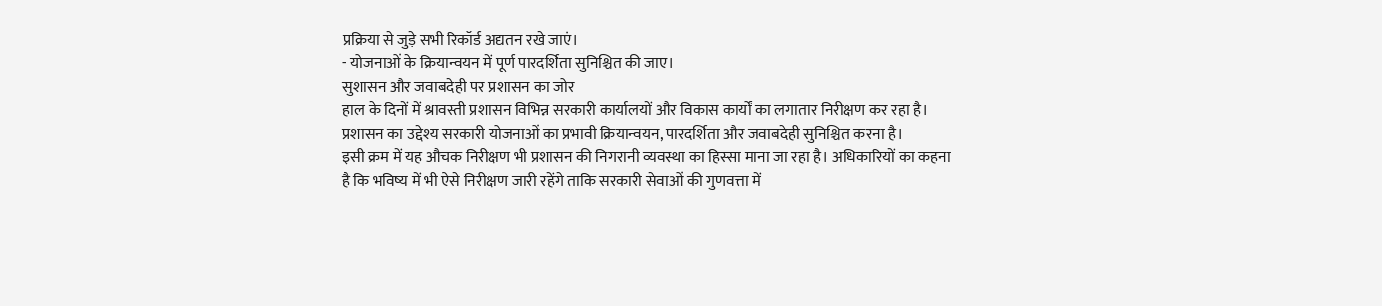प्रक्रिया से जुड़े सभी रिकॉर्ड अद्यतन रखे जाएं।
- योजनाओं के क्रियान्वयन में पूर्ण पारदर्शिता सुनिश्चित की जाए।
सुशासन और जवाबदेही पर प्रशासन का जोर
हाल के दिनों में श्रावस्ती प्रशासन विभिन्न सरकारी कार्यालयों और विकास कार्यों का लगातार निरीक्षण कर रहा है। प्रशासन का उद्देश्य सरकारी योजनाओं का प्रभावी क्रियान्वयन, पारदर्शिता और जवाबदेही सुनिश्चित करना है।
इसी क्रम में यह औचक निरीक्षण भी प्रशासन की निगरानी व्यवस्था का हिस्सा माना जा रहा है। अधिकारियों का कहना है कि भविष्य में भी ऐसे निरीक्षण जारी रहेंगे ताकि सरकारी सेवाओं की गुणवत्ता में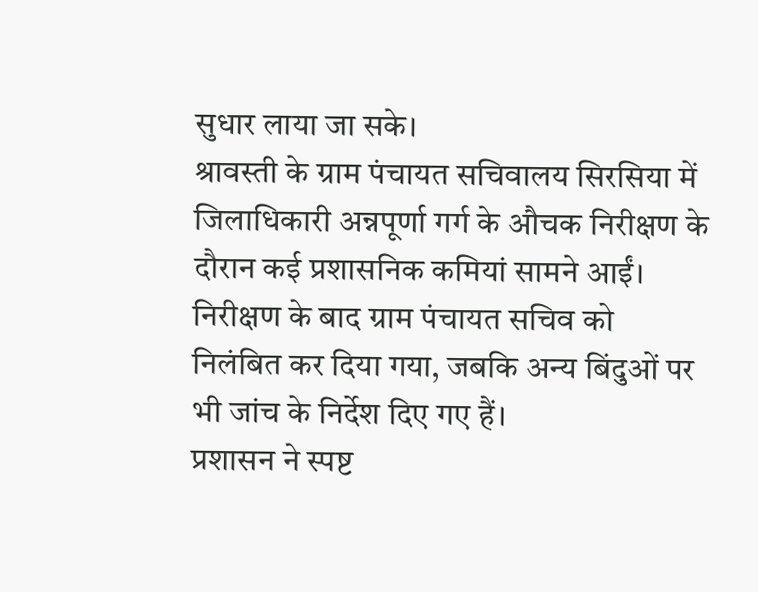सुधार लाया जा सके।
श्रावस्ती के ग्राम पंचायत सचिवालय सिरसिया में जिलाधिकारी अन्नपूर्णा गर्ग के औचक निरीक्षण के दौरान कई प्रशासनिक कमियां सामने आईं। निरीक्षण के बाद ग्राम पंचायत सचिव को निलंबित कर दिया गया, जबकि अन्य बिंदुओं पर भी जांच के निर्देश दिए गए हैं।
प्रशासन ने स्पष्ट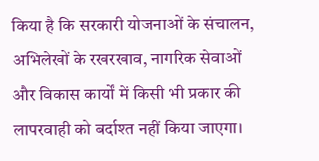किया है कि सरकारी योजनाओं के संचालन, अभिलेखों के रखरखाव, नागरिक सेवाओं और विकास कार्यों में किसी भी प्रकार की लापरवाही को बर्दाश्त नहीं किया जाएगा।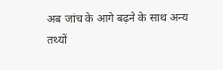अब जांच के आगे बढ़ने के साथ अन्य तथ्यों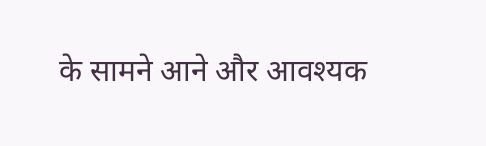के सामने आने और आवश्यक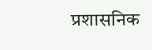प्रशासनिक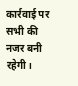कार्रवाई पर सभी की नजर बनी रहेगी।